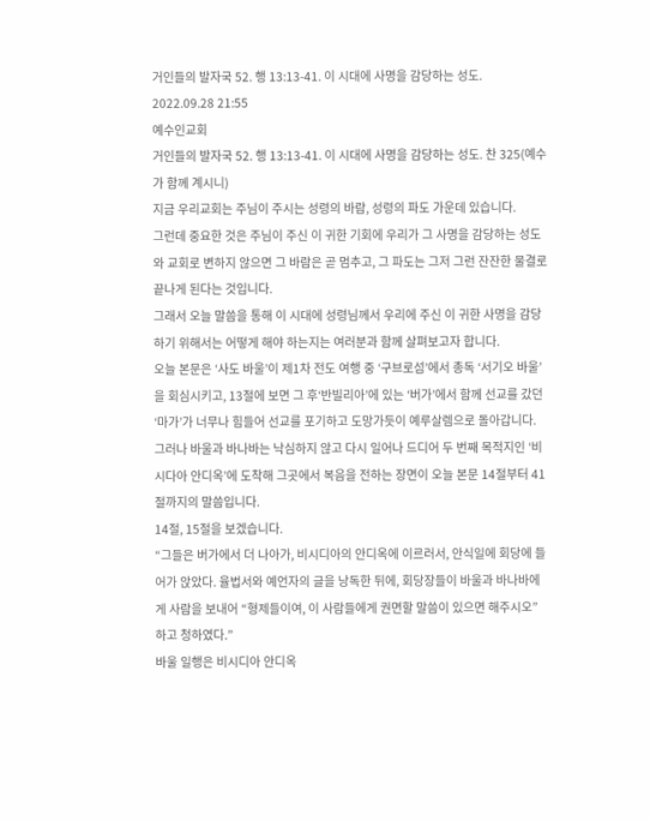거인들의 발자국 52. 행 13:13-41. 이 시대에 사명을 감당하는 성도.
2022.09.28 21:55
예수인교회
거인들의 발자국 52. 행 13:13-41. 이 시대에 사명을 감당하는 성도. 찬 325(예수가 함께 계시니)
지금 우리교회는 주님이 주시는 성령의 바람, 성령의 파도 가운데 있습니다.
그런데 중요한 것은 주님이 주신 이 귀한 기회에 우리가 그 사명을 감당하는 성도와 교회로 변하지 않으면 그 바람은 곧 멈추고, 그 파도는 그저 그런 잔잔한 물결로 끝나게 된다는 것입니다.
그래서 오늘 말씀을 통해 이 시대에 성령님께서 우리에 주신 이 귀한 사명을 감당하기 위해서는 어떻게 해야 하는지는 여러분과 함께 살펴보고자 합니다.
오늘 본문은 ‘사도 바울’이 제1차 전도 여행 중 ‘구브로섬’에서 총독 ‘서기오 바울’을 회심시키고, 13절에 보면 그 후‘반빌리아’에 있는 ‘버가’에서 함께 선교를 갔던 ‘마가’가 너무나 힘들어 선교를 포기하고 도망가듯이 예루살렘으로 돌아갑니다. 그러나 바울과 바나바는 낙심하지 않고 다시 일어나 드디어 두 번째 목적지인 ‘비시다아 안디옥’에 도착해 그곳에서 복음을 전하는 장면이 오늘 본문 14절부터 41절까지의 말씀입니다.
14절, 15절을 보겠습니다.
“그들은 버가에서 더 나아가, 비시디아의 안디옥에 이르러서, 안식일에 회당에 들어가 앉았다. 율법서와 예언자의 글을 낭독한 뒤에, 회당장들이 바울과 바나바에게 사람을 보내어 “형제들이여, 이 사람들에게 권면할 말씀이 있으면 해주시오” 하고 청하였다.”
바울 일행은 비시디아 안디옥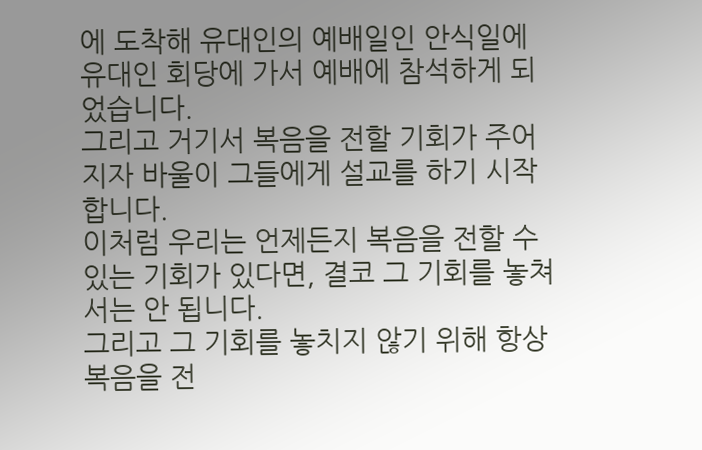에 도착해 유대인의 예배일인 안식일에 유대인 회당에 가서 예배에 참석하게 되었습니다.
그리고 거기서 복음을 전할 기회가 주어지자 바울이 그들에게 설교를 하기 시작합니다.
이처럼 우리는 언제든지 복음을 전할 수 있는 기회가 있다면, 결코 그 기회를 놓쳐서는 안 됩니다.
그리고 그 기회를 놓치지 않기 위해 항상 복음을 전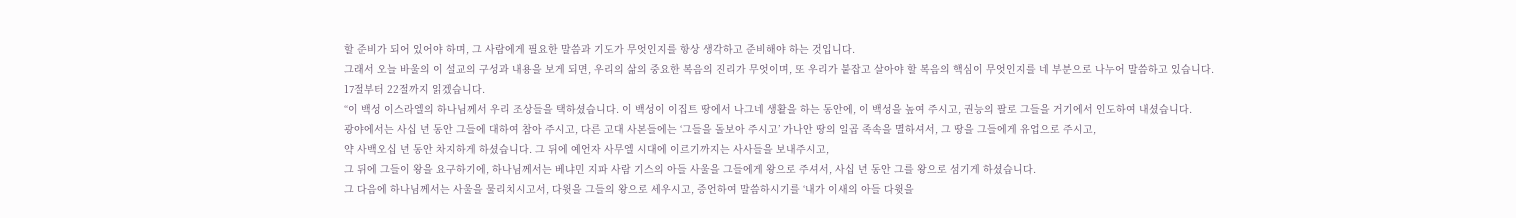할 준비가 되어 있어야 하며, 그 사람에게 필요한 말씀과 기도가 무엇인지를 항상 생각하고 준비해야 하는 것입니다.
그래서 오늘 바울의 이 설교의 구성과 내용을 보게 되면, 우리의 삶의 중요한 복음의 진리가 무엇이며, 또 우리가 붙잡고 살아야 할 복음의 핵심이 무엇인지를 네 부분으로 나누어 말씀하고 있습니다.
17절부터 22절까지 읽겠습니다.
“이 백성 이스라엘의 하나님께서 우리 조상들을 택하셨습니다. 이 백성이 이집트 땅에서 나그네 생활을 하는 동안에, 이 백성을 높여 주시고, 권능의 팔로 그들을 거기에서 인도하여 내셨습니다.
광야에서는 사십 년 동안 그들에 대하여 참아 주시고, 다른 고대 사본들에는 ‘그들을 돌보아 주시고’ 가나안 땅의 일곱 족속을 멸하셔서, 그 땅을 그들에게 유업으로 주시고,
약 사백오십 년 동안 차지하게 하셨습니다. 그 뒤에 예언자 사무엘 시대에 이르기까지는 사사들을 보내주시고,
그 뒤에 그들이 왕을 요구하기에, 하나님께서는 베냐민 지파 사람 기스의 아들 사울을 그들에게 왕으로 주셔서, 사십 년 동안 그를 왕으로 섬기게 하셨습니다.
그 다음에 하나님께서는 사울을 물리치시고서, 다윗을 그들의 왕으로 세우시고, 증언하여 말씀하시기를 ‘내가 이새의 아들 다윗을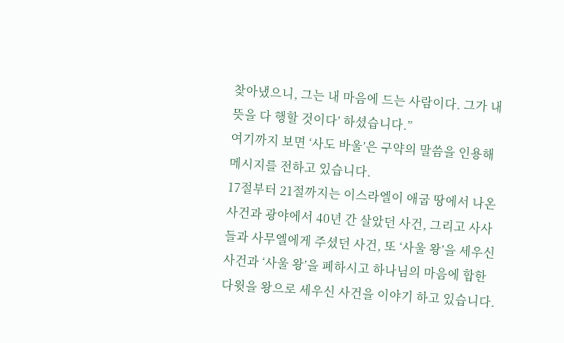찾아냈으니, 그는 내 마음에 드는 사람이다. 그가 내 뜻을 다 행할 것이다’ 하셨습니다.”
여기까지 보면 ‘사도 바울’은 구약의 말씀을 인용해 메시지를 전하고 있습니다.
17절부터 21절까지는 이스라엘이 애굽 땅에서 나온 사건과 광야에서 40년 간 살았던 사건, 그리고 사사들과 사무엘에게 주셨던 사건, 또 ‘사울 왕’을 세우신 사건과 ‘사울 왕’을 폐하시고 하나님의 마음에 합한 다윗을 왕으로 세우신 사건을 이야기 하고 있습니다.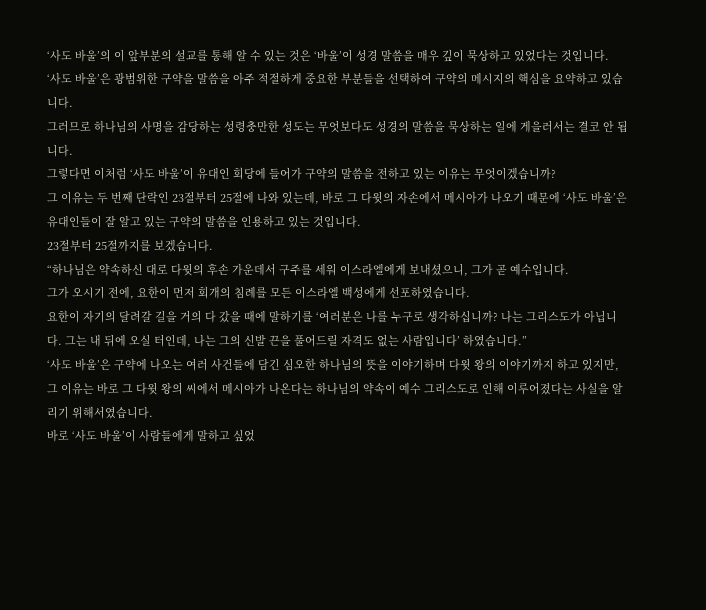‘사도 바울’의 이 앞부분의 설교를 통해 알 수 있는 것은 ‘바울’이 성경 말씀을 매우 깊이 묵상하고 있었다는 것입니다.
‘사도 바울’은 광범위한 구약을 말씀을 아주 적절하게 중요한 부분들을 선택하여 구약의 메시지의 핵심을 요약하고 있습니다.
그러므로 하나님의 사명을 감당하는 성령충만한 성도는 무엇보다도 성경의 말씀을 묵상하는 일에 게을러서는 결코 안 됩니다.
그렇다면 이처럼 ‘사도 바울’이 유대인 회당에 들어가 구약의 말씀을 전하고 있는 이유는 무엇이겠습니까?
그 이유는 두 번째 단락인 23절부터 25절에 나와 있는데, 바로 그 다윗의 자손에서 메시아가 나오기 때문에 ‘사도 바울’은 유대인들이 잘 알고 있는 구약의 말씀을 인용하고 있는 것입니다.
23절부터 25절까지를 보겠습니다.
“하나님은 약속하신 대로 다윗의 후손 가운데서 구주를 세워 이스라엘에게 보내셨으니, 그가 곧 예수입니다.
그가 오시기 전에, 요한이 먼저 회개의 침례를 모든 이스라엘 백성에게 선포하였습니다.
요한이 자기의 달려갈 길을 거의 다 갔을 때에 말하기를 ‘여러분은 나를 누구로 생각하십니까? 나는 그리스도가 아닙니다. 그는 내 뒤에 오실 터인데, 나는 그의 신발 끈을 풀어드릴 자격도 없는 사람입니다’ 하였습니다.”
‘사도 바울’은 구약에 나오는 여러 사건들에 담긴 심오한 하나님의 뜻을 이야기하며 다윗 왕의 이야기까지 하고 있지만, 그 이유는 바로 그 다윗 왕의 씨에서 메시아가 나온다는 하나님의 약속이 예수 그리스도로 인해 이루어졌다는 사실을 알리기 위해서였습니다.
바로 ‘사도 바울’이 사람들에게 말하고 싶었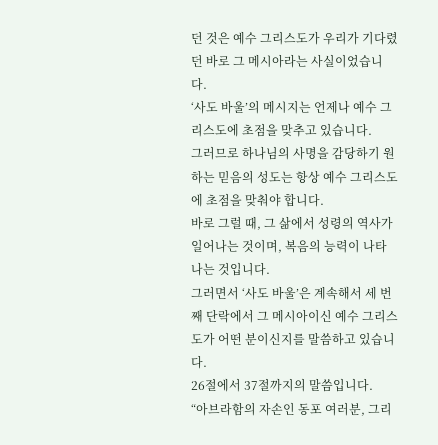던 것은 예수 그리스도가 우리가 기다렸던 바로 그 메시아라는 사실이었습니다.
‘사도 바울’의 메시지는 언제나 예수 그리스도에 초점을 맞추고 있습니다.
그러므로 하나님의 사명을 감당하기 원하는 믿음의 성도는 항상 예수 그리스도에 초점을 맞춰야 합니다.
바로 그럴 때, 그 삶에서 성령의 역사가 일어나는 것이며, 복음의 능력이 나타나는 것입니다.
그러면서 ‘사도 바울’은 계속해서 세 번째 단락에서 그 메시아이신 예수 그리스도가 어떤 분이신지를 말씀하고 있습니다.
26절에서 37절까지의 말씀입니다.
“아브라함의 자손인 동포 여러분, 그리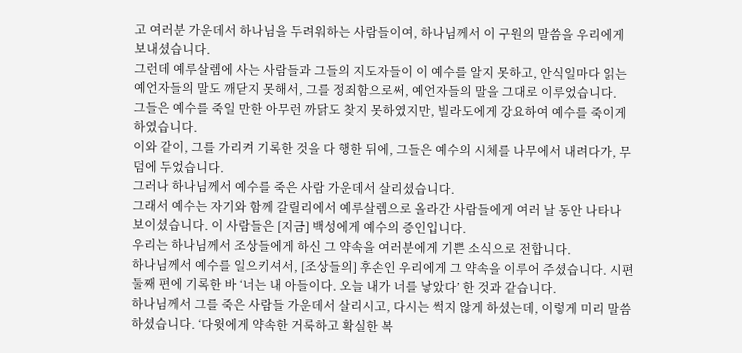고 여러분 가운데서 하나님을 두려워하는 사람들이여, 하나님께서 이 구원의 말씀을 우리에게 보내셨습니다.
그런데 예루살렘에 사는 사람들과 그들의 지도자들이 이 예수를 알지 못하고, 안식일마다 읽는 예언자들의 말도 깨닫지 못해서, 그를 정죄함으로써, 예언자들의 말을 그대로 이루었습니다.
그들은 예수를 죽일 만한 아무런 까닭도 찾지 못하였지만, 빌라도에게 강요하여 예수를 죽이게 하였습니다.
이와 같이, 그를 가리켜 기록한 것을 다 행한 뒤에, 그들은 예수의 시체를 나무에서 내려다가, 무덤에 두었습니다.
그러나 하나님께서 예수를 죽은 사람 가운데서 살리셨습니다.
그래서 예수는 자기와 함께 갈릴리에서 예루살렘으로 올라간 사람들에게 여러 날 동안 나타나 보이셨습니다. 이 사람들은 [지금] 백성에게 예수의 증인입니다.
우리는 하나님께서 조상들에게 하신 그 약속을 여러분에게 기쁜 소식으로 전합니다.
하나님께서 예수를 일으키셔서, [조상들의] 후손인 우리에게 그 약속을 이루어 주셨습니다. 시편 둘째 편에 기록한 바 ‘너는 내 아들이다. 오늘 내가 너를 낳았다’ 한 것과 같습니다.
하나님께서 그를 죽은 사람들 가운데서 살리시고, 다시는 썩지 않게 하셨는데, 이렇게 미리 말씀하셨습니다. ‘다윗에게 약속한 거룩하고 확실한 복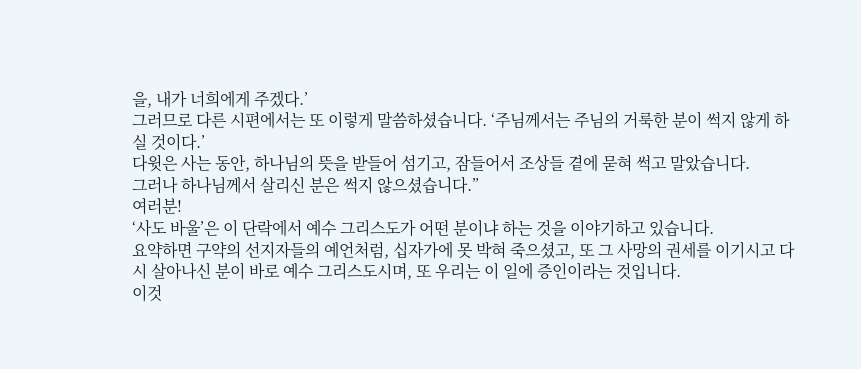을, 내가 너희에게 주겠다.’
그러므로 다른 시편에서는 또 이렇게 말씀하셨습니다. ‘주님께서는 주님의 거룩한 분이 썩지 않게 하실 것이다.’
다윗은 사는 동안, 하나님의 뜻을 받들어 섬기고, 잠들어서 조상들 곁에 묻혀 썩고 말았습니다.
그러나 하나님께서 살리신 분은 썩지 않으셨습니다.”
여러분!
‘사도 바울’은 이 단락에서 예수 그리스도가 어떤 분이냐 하는 것을 이야기하고 있습니다.
요약하면 구약의 선지자들의 예언처럼, 십자가에 못 박혀 죽으셨고, 또 그 사망의 권세를 이기시고 다시 살아나신 분이 바로 예수 그리스도시며, 또 우리는 이 일에 증인이라는 것입니다.
이것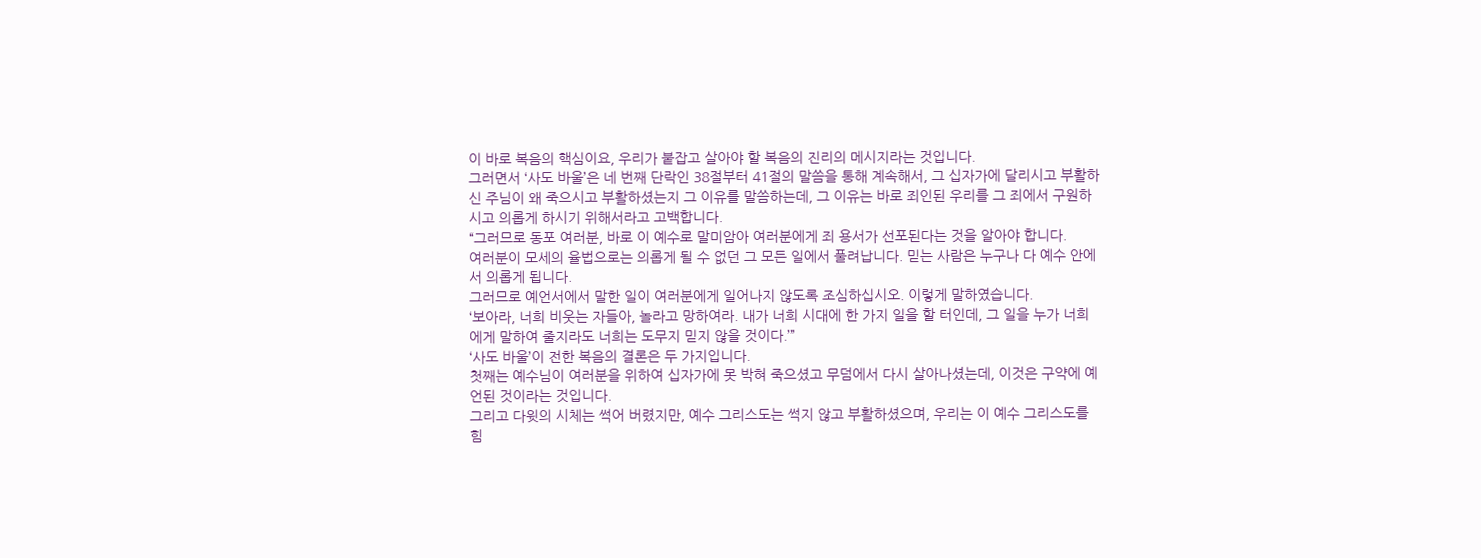이 바로 복음의 핵심이요, 우리가 붙잡고 살아야 할 복음의 진리의 메시지라는 것입니다.
그러면서 ‘사도 바울’은 네 번째 단락인 38절부터 41절의 말씀을 통해 계속해서, 그 십자가에 달리시고 부활하신 주님이 왜 죽으시고 부활하셨는지 그 이유를 말씀하는데, 그 이유는 바로 죄인된 우리를 그 죄에서 구원하시고 의롭게 하시기 위해서라고 고백합니다.
“그러므로 동포 여러분, 바로 이 예수로 말미암아 여러분에게 죄 용서가 선포된다는 것을 알아야 합니다.
여러분이 모세의 율법으로는 의롭게 될 수 없던 그 모든 일에서 풀려납니다. 믿는 사람은 누구나 다 예수 안에서 의롭게 됩니다.
그러므로 예언서에서 말한 일이 여러분에게 일어나지 않도록 조심하십시오. 이렇게 말하였습니다.
‘보아라, 너희 비웃는 자들아, 놀라고 망하여라. 내가 너희 시대에 한 가지 일을 할 터인데, 그 일을 누가 너희에게 말하여 줄지라도 너희는 도무지 믿지 않을 것이다.’”
‘사도 바울’이 전한 복음의 결론은 두 가지입니다.
첫째는 예수님이 여러분을 위하여 십자가에 못 박혀 죽으셨고 무덤에서 다시 살아나셨는데, 이것은 구약에 예언된 것이라는 것입니다.
그리고 다윗의 시체는 썩어 버렸지만, 예수 그리스도는 썩지 않고 부활하셨으며, 우리는 이 예수 그리스도를 힘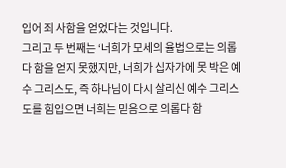입어 죄 사함을 얻었다는 것입니다.
그리고 두 번째는 ‘너희가 모세의 율법으로는 의롭다 함을 얻지 못했지만, 너희가 십자가에 못 박은 예수 그리스도, 즉 하나님이 다시 살리신 예수 그리스도를 힘입으면 너희는 믿음으로 의롭다 함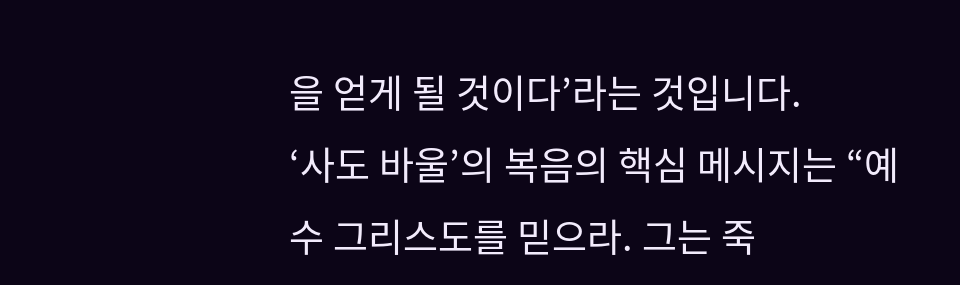을 얻게 될 것이다’라는 것입니다.
‘사도 바울’의 복음의 핵심 메시지는 “예수 그리스도를 믿으라. 그는 죽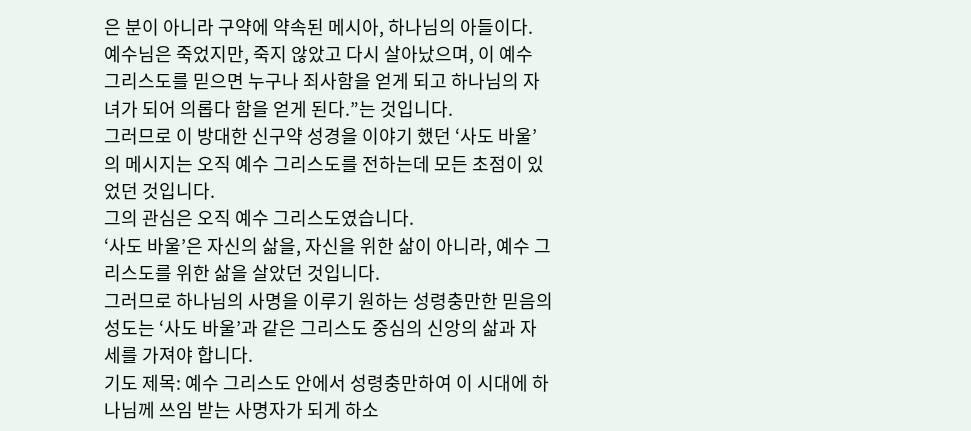은 분이 아니라 구약에 약속된 메시아, 하나님의 아들이다. 예수님은 죽었지만, 죽지 않았고 다시 살아났으며, 이 예수 그리스도를 믿으면 누구나 죄사함을 얻게 되고 하나님의 자녀가 되어 의롭다 함을 얻게 된다.”는 것입니다.
그러므로 이 방대한 신구약 성경을 이야기 했던 ‘사도 바울’의 메시지는 오직 예수 그리스도를 전하는데 모든 초점이 있었던 것입니다.
그의 관심은 오직 예수 그리스도였습니다.
‘사도 바울’은 자신의 삶을, 자신을 위한 삶이 아니라, 예수 그리스도를 위한 삶을 살았던 것입니다.
그러므로 하나님의 사명을 이루기 원하는 성령충만한 믿음의 성도는 ‘사도 바울’과 같은 그리스도 중심의 신앙의 삶과 자세를 가져야 합니다.
기도 제목: 예수 그리스도 안에서 성령충만하여 이 시대에 하나님께 쓰임 받는 사명자가 되게 하소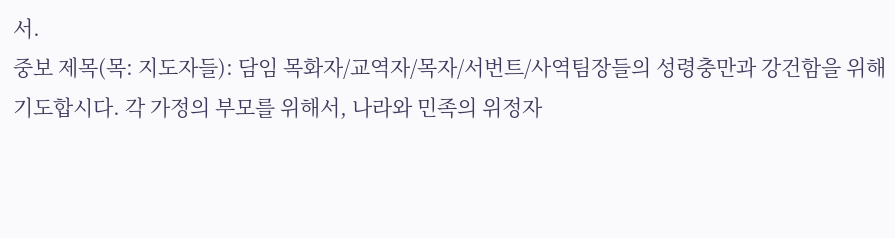서.
중보 제목(목: 지도자들): 담임 목화자/교역자/목자/서번트/사역팀장들의 성령충만과 강건함을 위해 기도합시다. 각 가정의 부모를 위해서, 나라와 민족의 위정자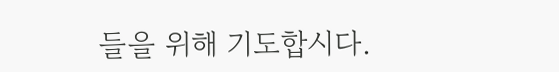들을 위해 기도합시다.